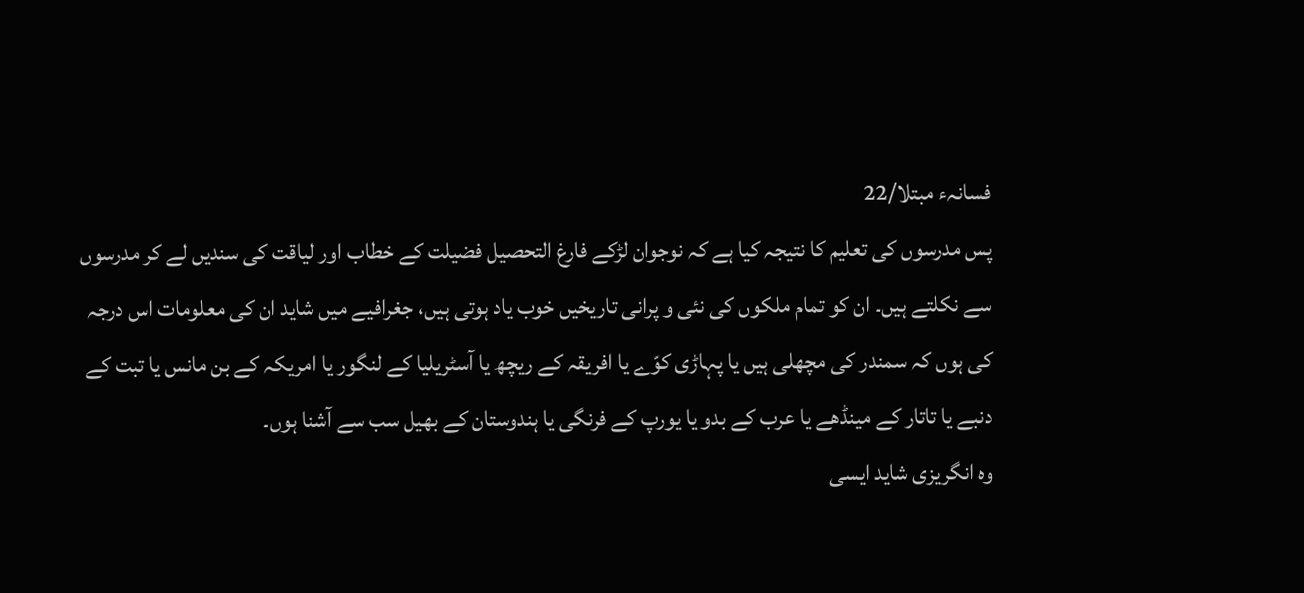فسانہء مبتلا/22
پس مدرسوں کی تعلیم کا نتیجہ کیا ہے کہ نوجوان لڑکے فارغ التحصیل فضیلت کے خطاب اور لیاقت کی سندیں لے کر مدرسوں سے نکلتے ہیں۔ ان کو تمام ملکوں کی نئی و پرانی تاریخیں خوب یاد ہوتی ہیں، جغرافیے میں شاید ان کی معلومات اس درجہ کی ہوں کہ سمندر کی مچھلی ہیں یا پہاڑی کوّے یا افریقہ کے ریچھ یا آسٹریلیا کے لنگور یا امریکہ کے بن مانس یا تبت کے دنبے یا تاتار کے مینڈھے یا عرب کے بدو یا یورپ کے فرنگی یا ہندوستان کے بھیل سب سے آشنا ہوں۔
وہ انگریزی شاید ایسی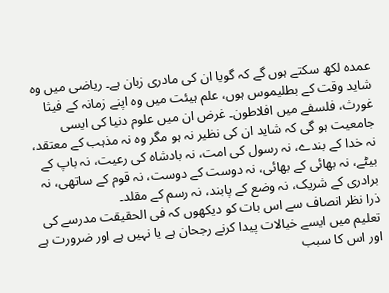عمدہ لکھ سکتے ہوں گے کہ گویا ان کی مادری زبان ہے۔ ریاضی میں وہ شاید وقت کے بطلیموس ہوں، علم ہیئت میں وہ اپنے زمانہ کے فیثا غورث، فلسفے میں افلاطون۔ غرض ان میں علوم دنیا کی ایسی جامعیت ہو گی کہ شاید ان کی نظیر نہ ہو مگر وہ نہ مذہب کے معتقد، نہ خدا کے بندے، نہ رسول کی امت، نہ بادشاہ کی رعیت، نہ باپ کے بیٹے، نہ بھائی کے بھائی، نہ دوست کے دوست، نہ قوم کے ساتھی، نہ برادری کے شریک، نہ وضع کے پابند، نہ رسم کے مقلد۔
ذرا نظر انصاف سے اس بات کو دیکھوں کہ فی الحقیقت مدرسے کی تعلیم میں ایسے خیالات پیدا کرنے رجحان ہے یا نہیں ہے اور ضرورت ہے اور اس کا سبب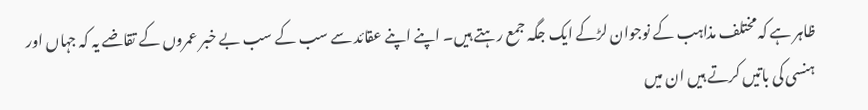ظاہر ہے کہ مختلف مذاہب کے نوجوان لڑکے ایک جگہ جمع رہتے ہیں۔ اپنے اپنے عقائد سے سب کے سب بے خبر عمروں کے تقاضے یہ کہ جہاں اور ہنسی کی باتیں کرتے ہیں ان میں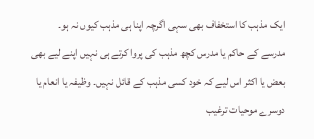ایک مذہب کا استخفاف بھی سہی اگرچہ اپنا ہی مذہب کیوں نہ ہو۔
مدرسے کے حاکم یا مدرس کچھ مذہب کی پروا کرتے ہی نہیں اپنے لیے بھی بعض یا اکثر اس لیے کہ خود کسی مذہب کے قائل نہیں۔ وظیفہ یا انعام یا دوسرے موحیات ترغیب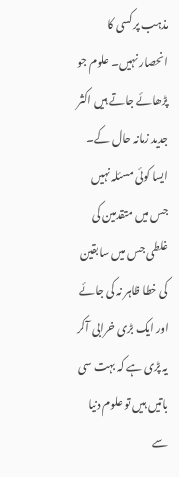مذہب پر کسی کا انحصار نہیں۔ علوم جو پڑھائے جاتے ہیں اکثر جدید زمانہ حال کے۔ ایسا کوئی مسئلہ نہیں جس میں متقدمین کی غلطی جس میں سابقین کی خطا ظاہر نہ کی جائے اور ایک بڑی خرابی آکر یہ پڑی ہے کہ بہت سی باتیں ہیں تو علوم دنیا سے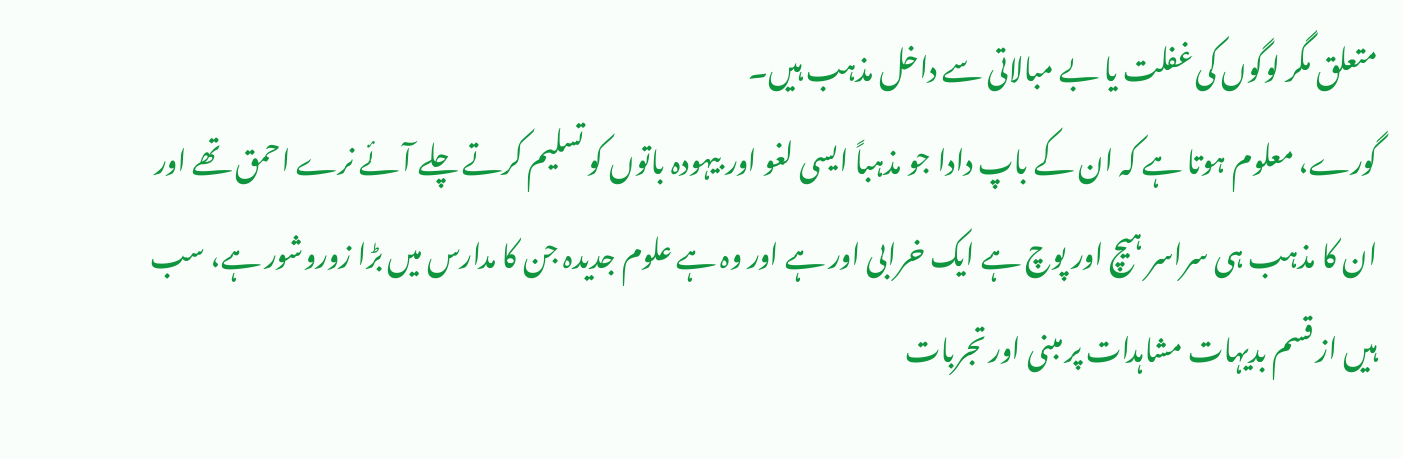متعلق مگر لوگوں کی غفلت یا بے مبالاتی سے داخل مذہب ہیں۔
گورے، معلوم ہوتا ہے کہ ان کے باپ دادا جو مذہباً ایسی لغو اور بیہودہ باتوں کو تسلیم کرتے چلے آئے نرے احمق تھے اور ان کا مذہب ہی سراسر ہیچ اور پوچ ہے ایک خرابی اور ہے اور وہ ہے علوم جدیدہ جن کا مدارس میں بڑا زوروشور ہے، سب ہیں از قسم بدیہات مشاہدات پر مبنی اور تجربات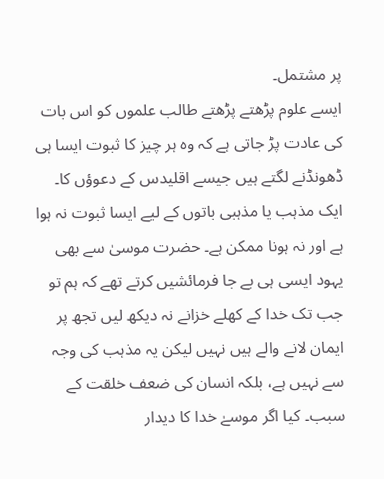پر مشتمل۔
ایسے علوم پڑھتے پڑھتے طالب علموں کو اس بات کی عادت پڑ جاتی ہے کہ وہ ہر چیز کا ثبوت ایسا ہی ڈھونڈنے لگتے ہیں جیسے اقلیدس کے دعوؤں کا۔
ایک مذہب یا مذہبی باتوں کے لیے ایسا ثبوت نہ ہوا ہے اور نہ ہونا ممکن ہے۔ حضرت موسیٰ سے بھی یہود ایسی ہی بے جا فرمائشیں کرتے تھے کہ ہم تو جب تک خدا کے کھلے خزانے نہ دیکھ لیں تجھ پر ایمان لانے والے ہیں نہیں لیکن یہ مذہب کی وجہ سے نہیں ہے، بلکہ انسان کی ضعف خلقت کے سبب۔ کیا اگر موسےٰ خدا کا دیدار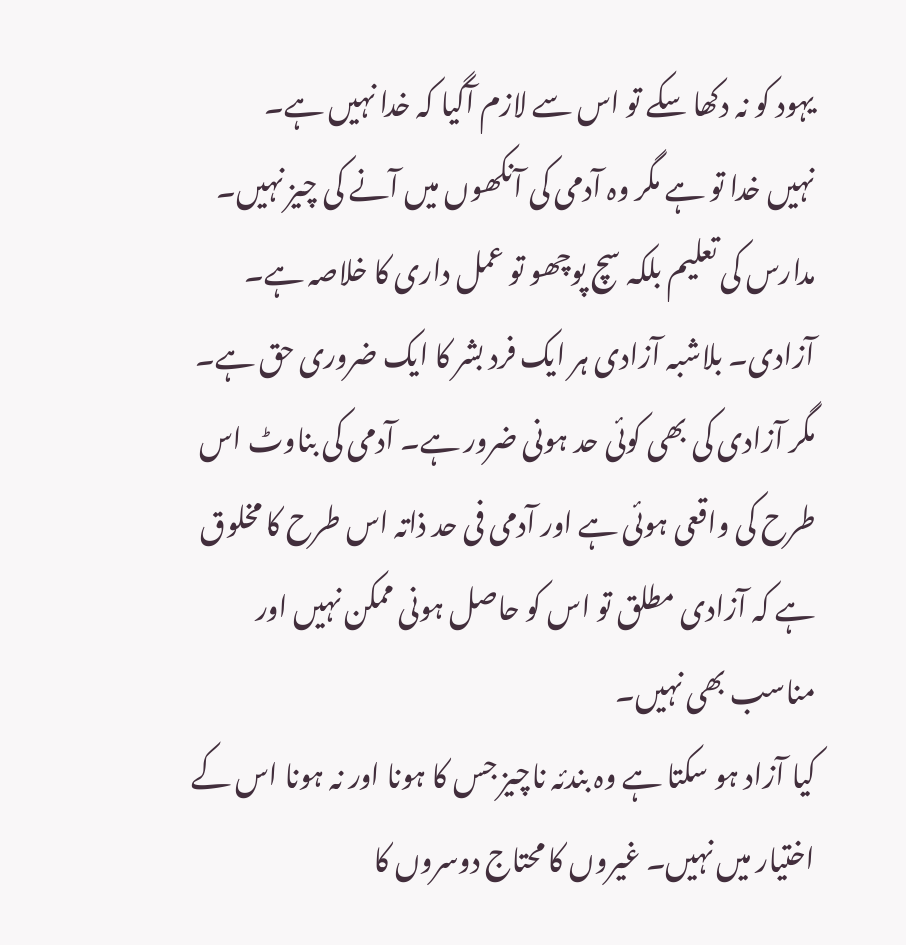یہود کو نہ دکھا سکے تو اس سے لازم آگیا کہ خدا نہیں ہے۔
نہیں خدا تو ہے مگر وہ آدمی کی آنکھوں میں آنے کی چیز نہیں۔ مدارس کی تعلیم بلکہ سچ پوچھو تو عمل داری کا خلاصہ ہے۔ آزادی۔ بلاشبہ آزادی ہر ایک فرد بشر کا ایک ضروری حق ہے۔ مگر آزادی کی بھی کوئی حد ہونی ضرور ہے۔ آدمی کی بناوٹ اس طرح کی واقعی ہوئی ہے اور آدمی فی حد ذاتہ اس طرح کا مخلوق ہے کہ آزادی مطلق تو اس کو حاصل ہونی ممکن نہیں اور مناسب بھی نہیں۔
کیا آزاد ہو سکتا ہے وہ بندئہ ناچیز جس کا ہونا اور نہ ہونا اس کے اختیار میں نہیں۔ غیروں کا محتاج دوسروں کا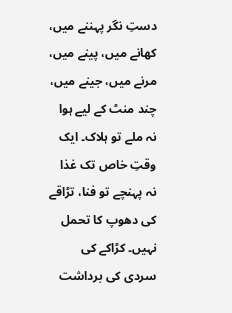دستِ نگر پہننے میں، کھانے میں، پینے میں، مرنے میں، جینے میں، چند منٹ کے لیے ہوا نہ ملے تو ہلاک۔ ایک وقتِ خاص تک غذا نہ پہنچے تو فنا، تڑاقے کی دھوپ کا تحمل نہیں۔ کڑاکے کی سردی کی برداشت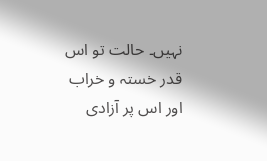نہیں۔ حالت تو اس قدر خستہ و خراب اور اس پر آزادی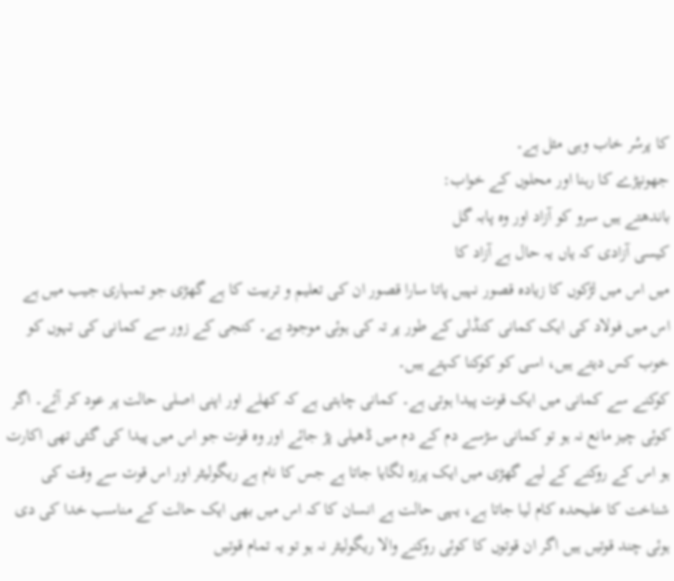کا پرسُر خاب وہی مثل ہے۔
جھونپڑے کا رہنا اور محلوں کے خواب:
باندھتے ہیں سرو کو آزاد اور وہ پابہ گل
کیسی آزادی کہ یاں یہ حال ہے آزاد کا
میں اس میں لڑکوں کا زیادہ قصور نہیں پاتا سارا قصور ان کی تعلیم و تربیت کا ہے گھڑی جو تمہاری جیب میں ہے اس میں فولاد کی ایک کمانی کنڈلی کے طور پر تہ کی ہوئی موجود ہے۔ کنجی کے زور سے کمانی کی تہوں کو خوب کس دیتے ہیں، اسی کو کوکنا کہتے ہیں۔
کوکنے سے کمانی میں ایک قوت پیدا ہوتی ہے۔ کمانی چاہتی ہے کہ کھلے اور اپنی اصلی حالت پر عود کر آئے۔ اگر کوئی چیز مانع نہ ہو تو کمانی سڑسے دم کے دم میں ڈھیلی پڑ جائے اور وہ قوت جو اس میں پیدا کی گئی تھی اکارت ہو اس کے روکنے کے لیے گھڑی میں ایک پرزہ لگایا جاتا ہے جس کا نام ہے ریگولیٹر اور اس قوت سے وقت کی شناخت کا علیحدہ کام لیا جاتا ہے، یہی حالت ہے انسان کا کہ اس میں بھی ایک حالت کے مناسب خدا کی دی ہوئی چند قوتیں ہیں اگر ان قوتوں کا کوئی روکنے والا ریگولیٹر نہ ہو تو یہ تمام قوتیں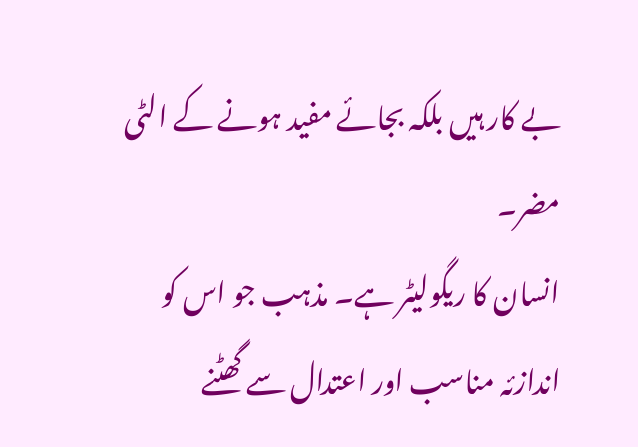بے کار ہیں بلکہ بجائے مفید ہونے کے الٹی مضر۔
انسان کا ریگولیٹر ہے۔ مذہب جو اس کو اندازئہ مناسب اور اعتدال سے گھٹنے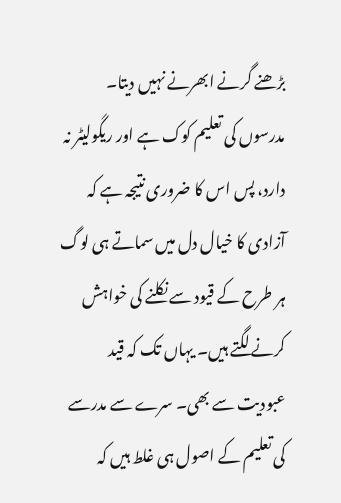بڑھنے گرنے ابھرنے نہیں دیتا۔ مدرسوں کی تعلیم کوک ہے اور ریگولیٹر نہ دارد، پس اس کا ضروری نتیجہ ہے کہ آزادی کا خیال دل میں سماتے ہی لوگ ہر طرح کے قیود سے نکلنے کی خواہش کرنے لگتے ہیں۔ یہاں تک کہ قید عبودیت سے بھی۔ سرے سے مدرسے کی تعلیم کے اصول ہی غلط ہیں کہ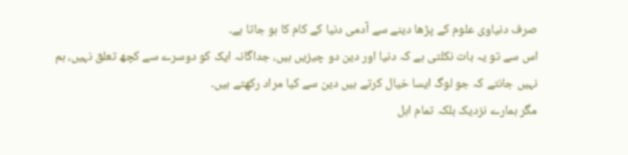صرف دنیاوی علوم کے پڑھا دینے سے آدمی دنیا کے کام کا ہو جاتا ہے۔
اس سے تو یہ بات نکلتی ہے کہ دنیا اور دین دو چیزیں ہیں، جداگانہ ایک کو دوسرے سے کچھ تعلق نہیں، ہم نہیں جانتے کہ جو لوگ ایسا خیال کرتے ہیں دین سے کیا مراد رکھتے ہیں۔
مگر ہمارے نزدیک بلکہ تمام اہل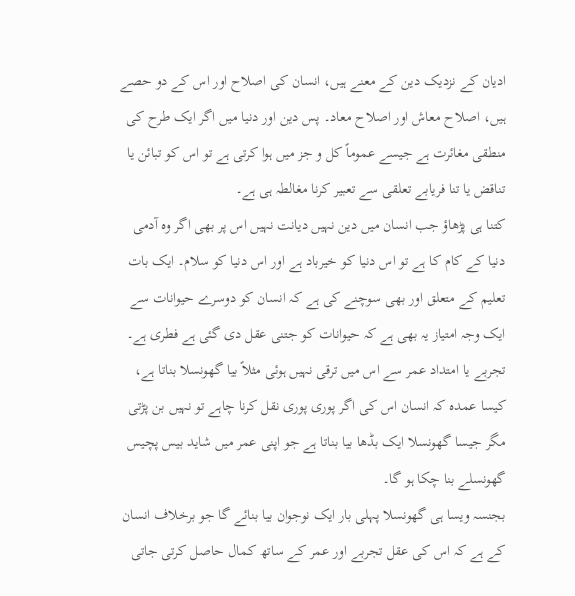ادیان کے نزدیک دین کے معنے ہیں، انسان کی اصلاح اور اس کے دو حصے ہیں، اصلاح معاش اور اصلاح معاد۔ پس دین اور دنیا میں اگر ایک طرح کی منطقی مغائرت ہے جیسے عموماً کل و جز میں ہوا کرتی ہے تو اس کو تبائن یا تناقض یا تنا فریابے تعلقی سے تعبیر کرنا مغالطہ ہی ہے۔
کتنا ہی پڑھاؤ جب انسان میں دین نہیں دیانت نہیں اس پر بھی اگر وہ آدمی دنیا کے کام کا ہے تو اس دنیا کو خیرباد ہے اور اس دنیا کو سلام۔ ایک بات تعلیم کے متعلق اور بھی سوچنے کی ہے کہ انسان کو دوسرے حیوانات سے ایک وجہ امتیاز یہ بھی ہے کہ حیوانات کو جتنی عقل دی گئی ہے فطری ہے۔ تجربے یا امتداد عمر سے اس میں ترقی نہیں ہوئی مثلاً بیا گھونسلا بناتا ہے، کیسا عمدہ کہ انسان اس کی اگر پوری پوری نقل کرنا چاہے تو نہیں بن پڑتی مگر جیسا گھونسلا ایک بڈھا بیا بناتا ہے جو اپنی عمر میں شاید بیس پچیس گھونسلے بنا چکا ہو گا۔
بجنسہ ویسا ہی گھونسلا پہلی بار ایک نوجوان بیا بنائے گا جو برخلاف انسان کے ہے کہ اس کی عقل تجربے اور عمر کے ساتھ کمال حاصل کرتی جاتی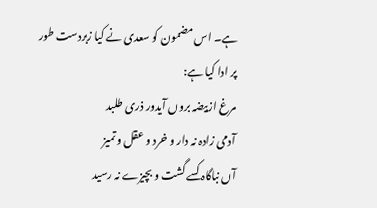ہے۔ اس مضمون کو سعدی نے کیا زبردست طور پر ادا کیا ہے:
مرغ ازبیضہ بروں آیدور ذری طلبد
آدمی زادہ نہ دار و خرد و عقل و تمیز
آں نباگاہ کسے گشت و بچیزے نہ رسید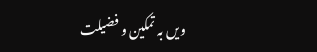ویں بہ تمکین و فضیلت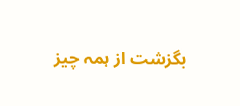بگزشت از ہمہ چیز